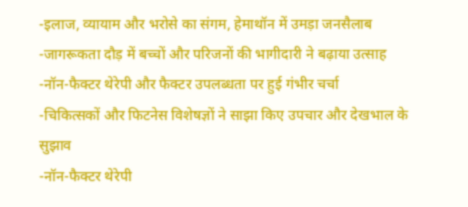-इलाज, व्यायाम और भरोसे का संगम, हेमाथॉन में उमड़ा जनसैलाब
-जागरूकता दौड़ में बच्चों और परिजनों की भागीदारी ने बढ़ाया उत्साह
-नॉन-फैक्टर थेरेपी और फैक्टर उपलब्धता पर हुई गंभीर चर्चा
-चिकित्सकों और फिटनेस विशेषज्ञों ने साझा किए उपचार और देखभाल के सुझाव
-नॉन-फैक्टर थेरेपी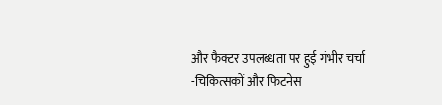और फैक्टर उपलब्धता पर हुई गंभीर चर्चा
-चिकित्सकों और फिटनेस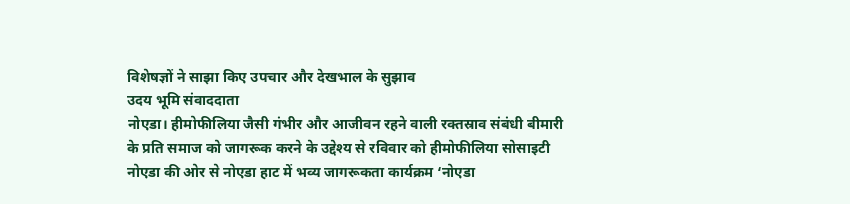विशेषज्ञों ने साझा किए उपचार और देखभाल के सुझाव
उदय भूमि संवाददाता
नोएडा। हीमोफीलिया जैसी गंभीर और आजीवन रहने वाली रक्तस्राव संबंधी बीमारी के प्रति समाज को जागरूक करने के उद्देश्य से रविवार को हीमोफीलिया सोसाइटी नोएडा की ओर से नोएडा हाट में भव्य जागरूकता कार्यक्रम ‘नोएडा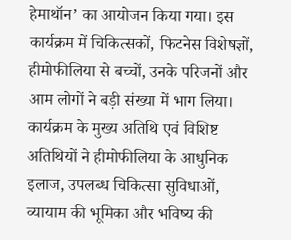हेमाथॉन’ का आयोजन किया गया। इस कार्यक्रम में चिकित्सकों, फिटनेस विशेषज्ञों, हीमोफीलिया से बच्चों, उनके परिजनों और आम लोगों ने बड़ी संख्या में भाग लिया। कार्यक्रम के मुख्य अतिथि एवं विशिष्ट अतिथियों ने हीमोफीलिया के आधुनिक इलाज, उपलब्ध चिकित्सा सुविधाओं, व्यायाम की भूमिका और भविष्य की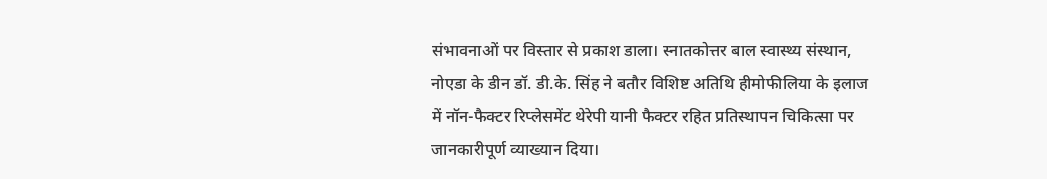संभावनाओं पर विस्तार से प्रकाश डाला। स्नातकोत्तर बाल स्वास्थ्य संस्थान, नोएडा के डीन डॉ. डी.के. सिंह ने बतौर विशिष्ट अतिथि हीमोफीलिया के इलाज में नॉन-फैक्टर रिप्लेसमेंट थेरेपी यानी फैक्टर रहित प्रतिस्थापन चिकित्सा पर जानकारीपूर्ण व्याख्यान दिया।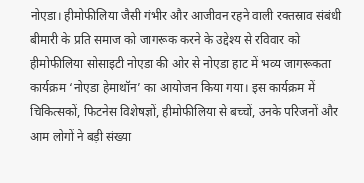नोएडा। हीमोफीलिया जैसी गंभीर और आजीवन रहने वाली रक्तस्राव संबंधी बीमारी के प्रति समाज को जागरूक करने के उद्देश्य से रविवार को हीमोफीलिया सोसाइटी नोएडा की ओर से नोएडा हाट में भव्य जागरूकता कार्यक्रम ‘नोएडा हेमाथॉन’ का आयोजन किया गया। इस कार्यक्रम में चिकित्सकों, फिटनेस विशेषज्ञों, हीमोफीलिया से बच्चों, उनके परिजनों और आम लोगों ने बड़ी संख्या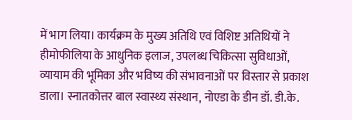में भाग लिया। कार्यक्रम के मुख्य अतिथि एवं विशिष्ट अतिथियों ने हीमोफीलिया के आधुनिक इलाज, उपलब्ध चिकित्सा सुविधाओं, व्यायाम की भूमिका और भविष्य की संभावनाओं पर विस्तार से प्रकाश डाला। स्नातकोत्तर बाल स्वास्थ्य संस्थान, नोएडा के डीन डॉ. डी.के.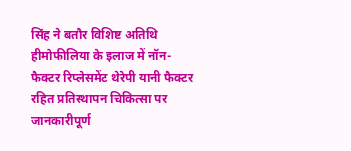सिंह ने बतौर विशिष्ट अतिथि हीमोफीलिया के इलाज में नॉन-फैक्टर रिप्लेसमेंट थेरेपी यानी फैक्टर रहित प्रतिस्थापन चिकित्सा पर जानकारीपूर्ण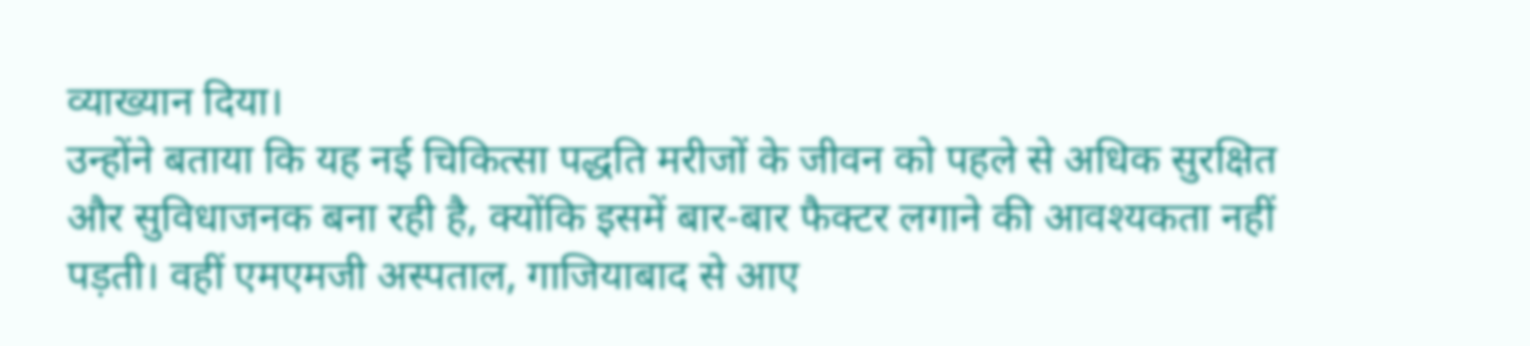व्याख्यान दिया।
उन्होंने बताया कि यह नई चिकित्सा पद्धति मरीजों के जीवन को पहले से अधिक सुरक्षित और सुविधाजनक बना रही है, क्योंकि इसमें बार-बार फैक्टर लगाने की आवश्यकता नहीं पड़ती। वहीं एमएमजी अस्पताल, गाजियाबाद से आए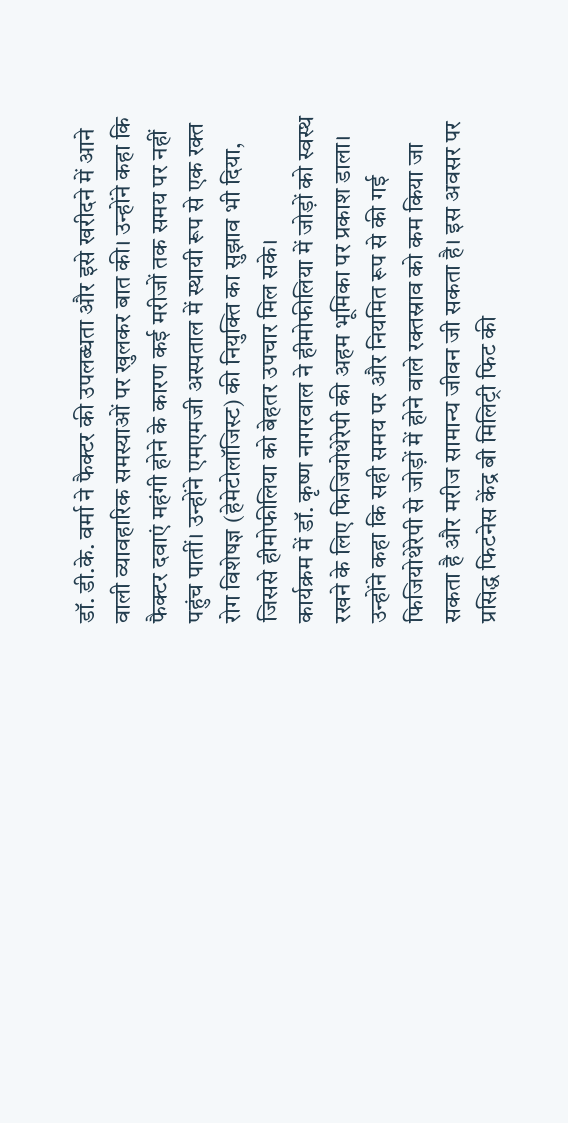डॉ. डी.के. वर्मा ने फैक्टर की उपलब्धता और इसे खरीदने में आने वाली व्यावहारिक समस्याओं पर खुलकर बात की। उन्होंने कहा कि फैक्टर दवाएं महंगी होने के कारण कई मरीजों तक समय पर नहीं पहुंच पातीं। उन्होंने एमएमजी अस्पताल में स्थायी रूप से एक रक्त रोग विशेषज्ञ (हेमेटोलॉजिस्ट) की नियुक्ति का सुझाव भी दिया, जिससे हीमोफीलिया को बेहतर उपचार मिल सके।
कार्यक्रम में डॉ. कृष्ण नागरवाल ने हीमोफीलिया में जोड़ों को स्वस्थ रखने के लिए फिजियोथेरेपी की अहम भूमिका पर प्रकाश डाला। उन्होंने कहा कि सही समय पर और नियमित रूप से की गई फिजियोथेरेपी से जोड़ों में होने वाले रक्तस्राव को कम किया जा सकता है और मरीज सामान्य जीवन जी सकता है। इस अवसर पर प्रसिद्ध फिटनेस केंद्र बी मिलिट्री फिट की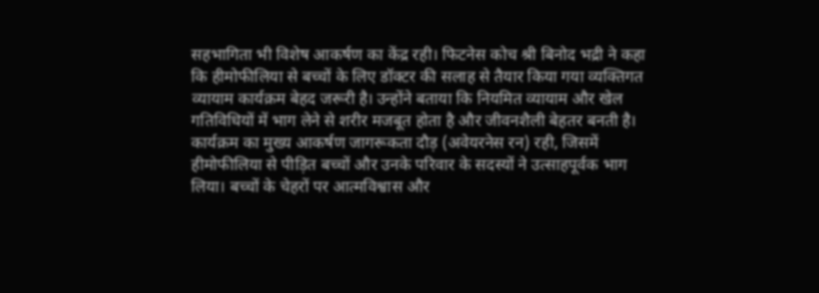सहभागिता भी विशेष आकर्षण का केंद्र रही। फिटनेस कोच श्री बिनोद भद्री ने कहा कि हीमोफीलिया से बच्चों के लिए डॉक्टर की सलाह से तैयार किया गया व्यक्तिगत व्यायाम कार्यक्रम बेहद जरूरी है। उन्होंने बताया कि नियमित व्यायाम और खेल गतिविधियों में भाग लेने से शरीर मजबूत होता है और जीवनशैली बेहतर बनती है। कार्यक्रम का मुख्य आकर्षण जागरूकता दौड़ (अवेयरनेस रन) रही, जिसमें हीमोफीलिया से पीड़ित बच्चों और उनके परिवार के सदस्यों ने उत्साहपूर्वक भाग लिया। बच्चों के चेहरों पर आत्मविश्वास और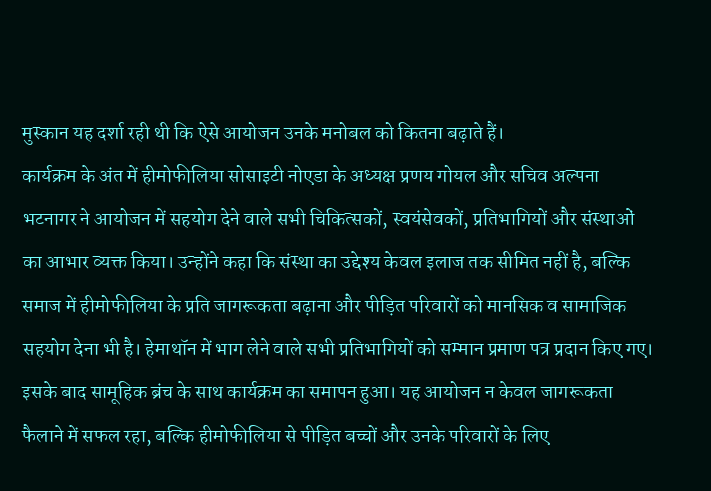मुस्कान यह दर्शा रही थी कि ऐसे आयोजन उनके मनोबल को कितना बढ़ाते हैं।
कार्यक्रम के अंत में हीमोफीलिया सोसाइटी नोएडा के अध्यक्ष प्रणय गोयल और सचिव अल्पना भटनागर ने आयोजन में सहयोग देने वाले सभी चिकित्सकों, स्वयंसेवकों, प्रतिभागियों और संस्थाओं का आभार व्यक्त किया। उन्होंने कहा कि संस्था का उद्देश्य केवल इलाज तक सीमित नहीं है, बल्कि समाज में हीमोफीलिया के प्रति जागरूकता बढ़ाना और पीड़ित परिवारों को मानसिक व सामाजिक सहयोग देना भी है। हेमाथॉन में भाग लेने वाले सभी प्रतिभागियों को सम्मान प्रमाण पत्र प्रदान किए गए। इसके बाद सामूहिक ब्रंच के साथ कार्यक्रम का समापन हुआ। यह आयोजन न केवल जागरूकता फैलाने में सफल रहा, बल्कि हीमोफीलिया से पीड़ित बच्चों और उनके परिवारों के लिए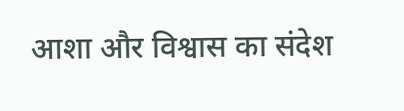आशा और विश्वास का संदेश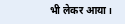भी लेकर आया।